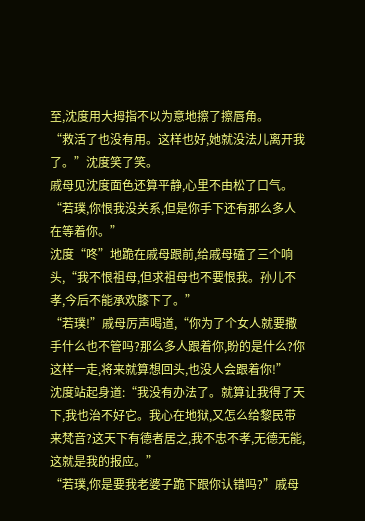至,沈度用大拇指不以为意地擦了擦唇角。
“救活了也没有用。这样也好,她就没法儿离开我了。”沈度笑了笑。
戚母见沈度面色还算平静,心里不由松了口气。“若璞,你恨我没关系,但是你手下还有那么多人在等着你。”
沈度“咚”地跪在戚母跟前,给戚母磕了三个响头,“我不恨祖母,但求祖母也不要恨我。孙儿不孝,今后不能承欢膝下了。”
“若璞!”戚母厉声喝道,“你为了个女人就要撒手什么也不管吗?那么多人跟着你,盼的是什么?你这样一走,将来就算想回头,也没人会跟着你!”
沈度站起身道:“我没有办法了。就算让我得了天下,我也治不好它。我心在地狱,又怎么给黎民带来梵音?这天下有德者居之,我不忠不孝,无德无能,这就是我的报应。”
“若璞,你是要我老婆子跪下跟你认错吗?”戚母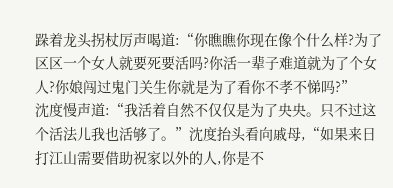跺着龙头拐杖厉声喝道:“你瞧瞧你现在像个什么样?为了区区一个女人就要死要活吗?你活一辈子难道就为了个女人?你娘闯过鬼门关生你就是为了看你不孝不悌吗?”
沈度慢声道:“我活着自然不仅仅是为了央央。只不过这个活法儿我也活够了。”沈度抬头看向戚母,“如果来日打江山需要借助祝家以外的人,你是不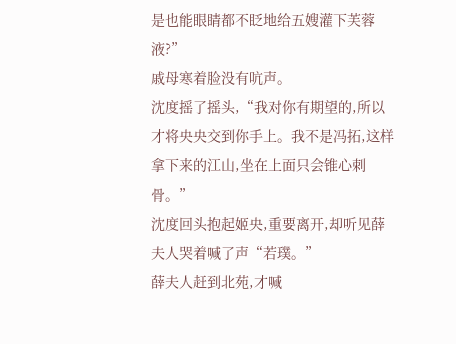是也能眼睛都不眨地给五嫂灌下芙蓉液?”
戚母寒着脸没有吭声。
沈度摇了摇头,“我对你有期望的,所以才将央央交到你手上。我不是冯拓,这样拿下来的江山,坐在上面只会锥心刺骨。”
沈度回头抱起姬央,重要离开,却听见薛夫人哭着喊了声“若璞。”
薛夫人赶到北苑,才喊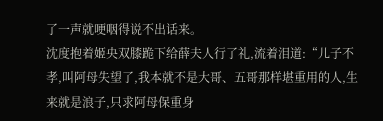了一声就哽咽得说不出话来。
沈度抱着姬央双膝跪下给薛夫人行了礼,流着泪道:“儿子不孝,叫阿母失望了,我本就不是大哥、五哥那样堪重用的人,生来就是浪子,只求阿母保重身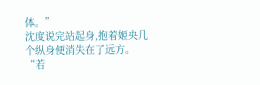体。”
沈度说完站起身,抱着姬央几个纵身便消失在了远方。
“若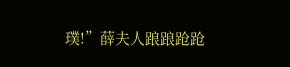璞!”薛夫人踉踉跄跄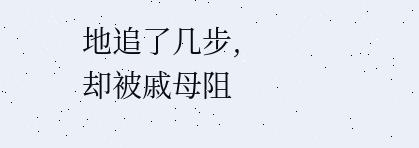地追了几步,却被戚母阻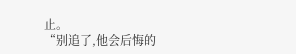止。
“别追了,他会后悔的